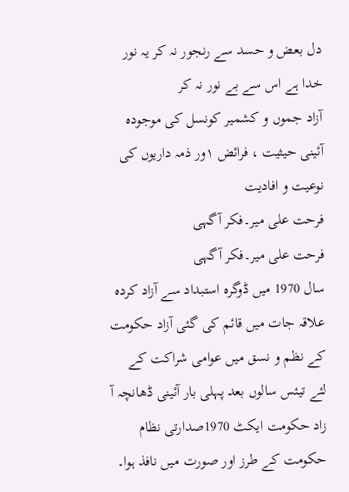دل بعض و حسد سے رنجور نہ کر یہ نور خدا ہے اس سے بے نور نہ کر
آزاد جموں و کشمیر کونسل کی موجودہ آئینی حیثیت ، فرائض ١ور ذمہ داریوں کی نوعیت و افادیت
فرحت علی میر۔فکر آگہی
فرحت علی میر۔فکر آگہی
سال 1970 میں ڈوگرہ استبداد سے آزاد کردہ علاقہ جات میں قائم کی گئی آزاد حکومت کے نظم و نسق میں عوامی شراکت کے لئے تیئس سالوں بعد پہلی بار آئینی ڈھانچہ آ زاد حکومت ایکٹ 1970صدارتی نظام حکومت کے طرز اور صورت میں نافذ ہوا۔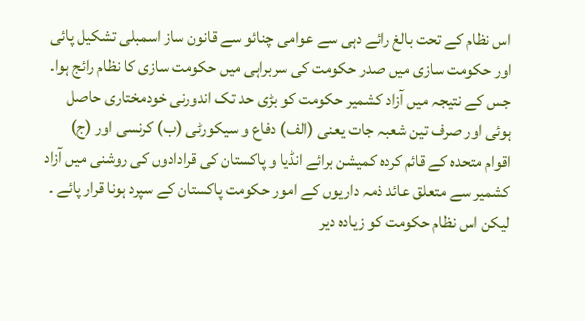اس نظام کے تحت بالغ رائے دہی سے عوامی چنائو سے قانون ساز اسمبلی تشکیل پائی اور حکومت سازی میں صدر حکومت کی سربراہی میں حکومت سازی کا نظام رائج ہوا۔ جس کے نتیجہ میں آزاد کشمیر حکومت کو بڑی حد تک اندورنی خودمختاری حاصل ہوئی اور صرف تین شعبہ جات یعنی (الف) دفاع و سیکورٹی (ب) کرنسی اور (ج) اقوام متحدہ کے قائم کردہ کمیشن برائے انڈیا و پاکستان کی قرادادوں کی روشنی میں آزاد کشمیر سے متعلق عائد ذمہ داریوں کے امور حکومت پاکستان کے سپرد ہونا قرار پائے ۔ لیکن اس نظام حکومت کو زیادہ دیر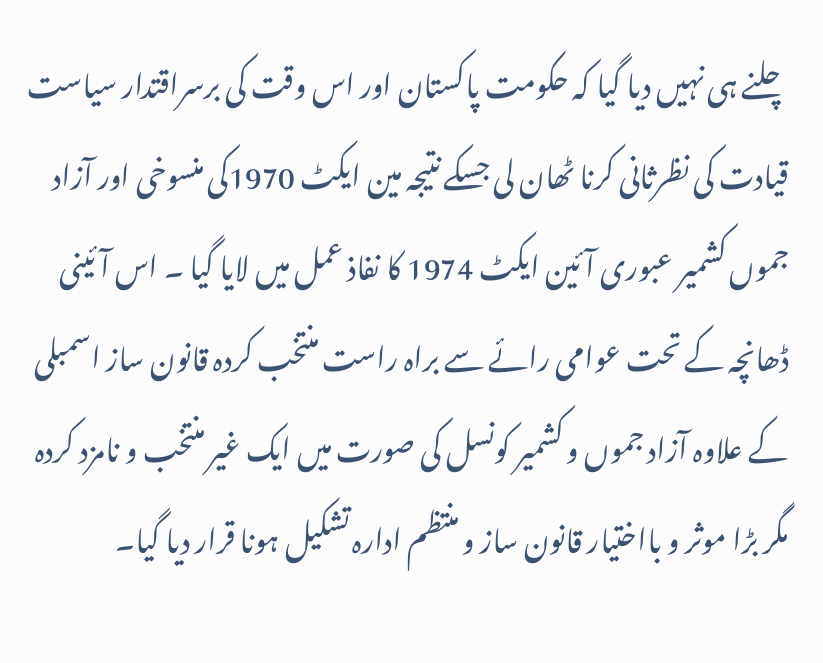چلنے ہی نہیں دیا گیا کہ حکومت پاکستان اور اس وقت کی برسراقتدار سیاست قیادت کی نظرثانی کرنا ٹھان لی جسکے نتیجہ مین ایکٹ 1970کی منسوخی اور آزاد جموں کشمیر عبوری آئین ایکٹ 1974 کا نفاذ عمل میں لایا گیا ۔ اس آئینی ڈھانچہ کے تحت عوامی رائے سے براہ راست منتخب کردہ قانون ساز اسمبلی کے علاوہ آزاد جموں و کشمیر کونسل کی صورت میں ایک غیر منتخب و نامزد کردہ مگر بڑا موثر و بااختیار قانون ساز و منتظم ادارہ تشکیل ہونا قرار دیا گیا۔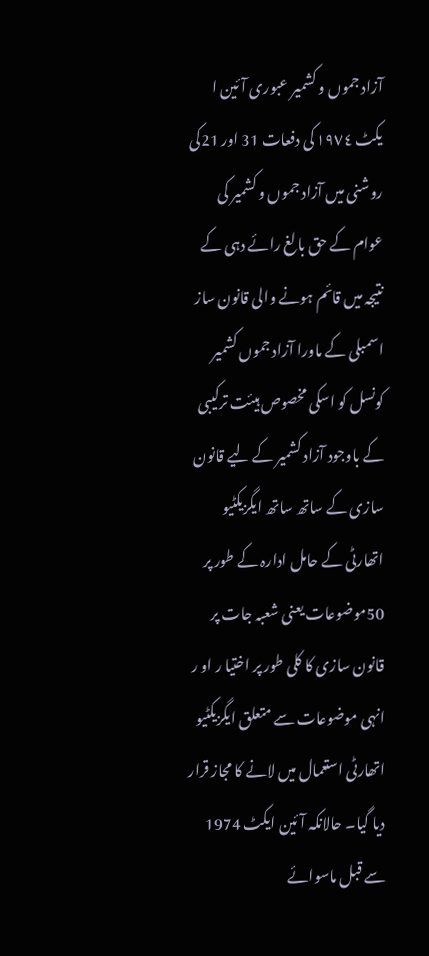آزاد جموں و کشمیر عبوری آئین ا یکٹ ١٩٧٤ کی دفعات 31 اور 21کی روشنی میں آزاد جموں و کشمیر کی عوام کے حق بالغ رائے دہی کے نتیجہ میں قائم ہونے والی قانون ساز اسمبلی کے ماورا آزاد جموں کشمیر کونسل کو اسکی مخصوص ہیئت ترکیبی کے باوجود آزاد کشمیر کے لیے قانون سازی کے ساتھ ساتھ ایگزیکٹیو اتھارٹی کے حامل ادارہ کے طور پر 50موضوعات یعنی شعبہ جات پر قانون سازی کا کلی طور پر اختیا ر او ر انہی موضوعات سے متعلق ایگزیکٹیو اتھارٹی استعمال میں لانے کا مجاز قرار دیا گیا۔ حالانکہ آئین ایکٹ 1974 سے قبل ماسوائے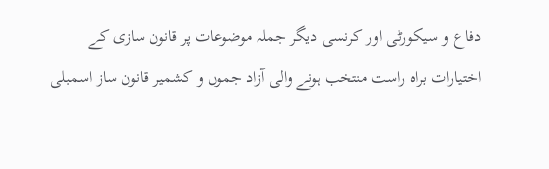دفاع و سیکورٹی اور کرنسی دیگر جملہ موضوعات پر قانون سازی کے اختیارات براہ راست منتخب ہونے والی آزاد جموں و کشمیر قانون ساز اسمبلی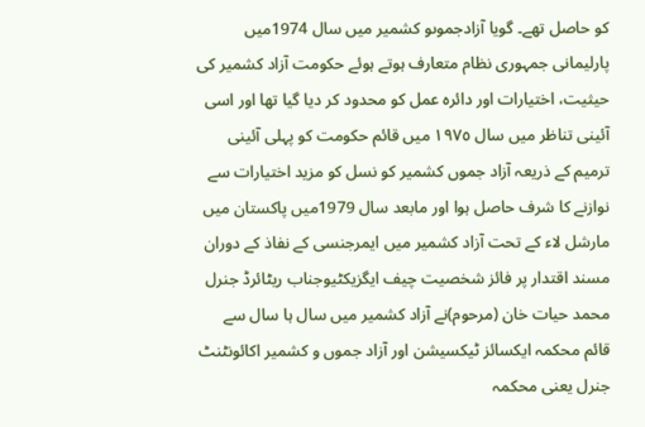کو حاصل تھے۔ گویا آزادجموںو کشمیر میں سال 1974میں پارلیمانی جمہوری نظام متعارف ہوتے ہوئے حکومت آزاد کشمیر کی حیثیت، اختیارات اور دائرہ عمل کو محدود کر دیا گیا تھا اور اسی آئینی تناظر میں سال ١٩٧٥ میں قائم حکومت کو پہلی آئینی ترمیم کے ذریعہ آزاد جموں کشمیر کو نسل کو مزید اختیارات سے نوازنے کا شرف حاصل ہوا اور مابعد سال 1979میں پاکستان میں مارشل لاء کے تحت آزاد کشمیر میں ایمرجنسی کے نفاذ کے دوران مسند اقتدار پر فائز شخصیت چیف ایگزیکٹیوجناب ریٹائرڈ جنرل محمد حیات خان (مرحوم)نے آزاد کشمیر میں سال ہا سال سے قائم محکمہ ایکسائز ٹیکسیشن اور آزاد جموں و کشمیر اکائونٹنٹ جنرل یعنی محکمہ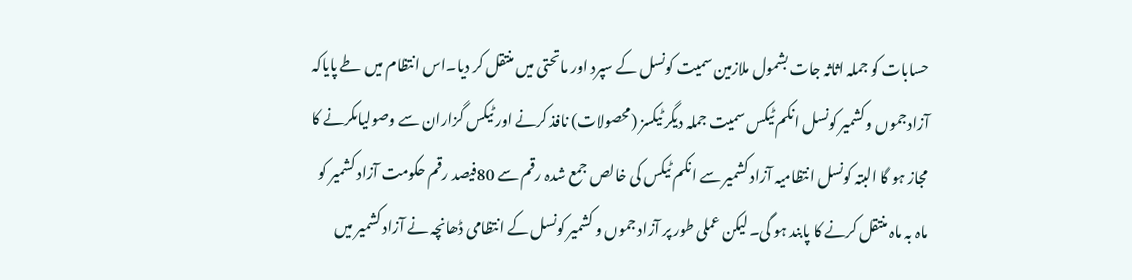حسابات کو جملہ اثاثہ جات بشمول ملازمین سمیت کونسل کے سپرد اور ماتحتی میں منتقل کر دیا۔اس انتظام میں طے پایاکہ آزادجموں وکشمیر کونسل انکم ٹیکس سمیت جملہ دیگر ٹیکسز (محصولات) نافذ کرنے اور ٹیکس گزاران سے وصولیاںکرنے کا مجاز ہو گا البتہ کونسل انتظامیہ آزاد کشمیر سے انکم ٹیکس کی خالص جمع شدہ رقم سے 80فیصد رقم حکومت آزاد کشمیر کو ماہ بہ ماہ منتقل کرنے کا پابند ہو گی۔ لیکن عملی طور پر آزاد جموں و کشمیر کونسل کے انتظامی ڈھانچہ نے آزاد کشمیر میں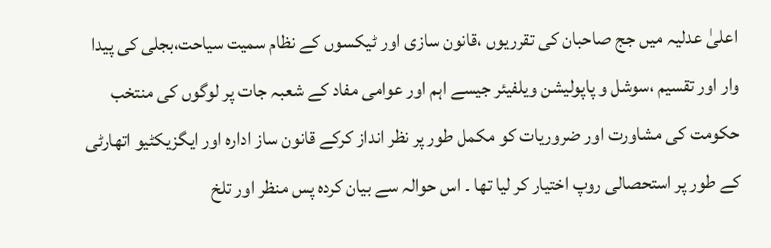اعلیٰ عدلیہ میں جج صاحبان کی تقرریوں ،قانون سازی اور ٹیکسوں کے نظام سمیت سیاحت،بجلی کی پیدا وار اور تقسیم ،سوشل و پاپولیشن ویلفیئر جیسے اہم اور عوامی مفاد کے شعبہ جات پر لوگوں کی منتخب حکومت کی مشاورت اور ضروریات کو مکمل طور پر نظر انداز کرکے قانون ساز ادارہ اور ایگزیکٹیو اتھارٹی کے طور پر استحصالی روپ اختیار کر لیا تھا ۔ اس حوالہ سے بیان کردہ پس منظر اور تلخ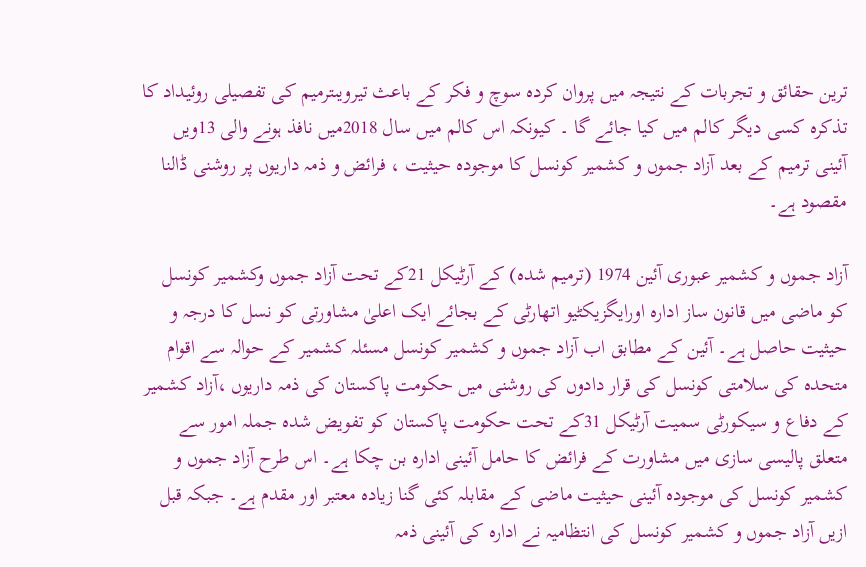ترین حقائق و تجربات کے نتیجہ میں پروان کردہ سوچ و فکر کے باعث تیرویںترمیم کی تفصیلی روئیداد کا تذکرہ کسی دیگر کالم میں کیا جائے گا ۔ کیونکہ اس کالم میں سال 2018میں نافذ ہونے والی 13ویں آئینی ترمیم کے بعد آزاد جموں و کشمیر کونسل کا موجودہ حیثیت ، فرائض و ذمہ داریوں پر روشنی ڈالنا مقصود ہے۔

آزاد جموں و کشمیر عبوری آئین 1974 (ترمیم شدہ) کے آرٹیکل 21کے تحت آزاد جموں وکشمیر کونسل کو ماضی میں قانون ساز ادارہ اورایگزیکٹیو اتھارٹی کے بجائے ایک اعلیٰ مشاورتی کو نسل کا درجہ و حیثیت حاصل ہے۔ آئین کے مطابق اب آزاد جموں و کشمیر کونسل مسئلہ کشمیر کے حوالہ سے اقوام متحدہ کی سلامتی کونسل کی قرار دادوں کی روشنی میں حکومت پاکستان کی ذمہ داریوں ،آزاد کشمیر کے دفاع و سیکورٹی سمیت آرٹیکل 31کے تحت حکومت پاکستان کو تفویض شدہ جملہ امور سے متعلق پالیسی سازی میں مشاورت کے فرائض کا حامل آئینی ادارہ بن چکا ہے۔ اس طرح آزاد جموں و کشمیر کونسل کی موجودہ آئینی حیثیت ماضی کے مقابلہ کئی گنا زیادہ معتبر اور مقدم ہے۔ جبکہ قبل ازیں آزاد جموں و کشمیر کونسل کی انتظامیہ نے ادارہ کی آئینی ذمہ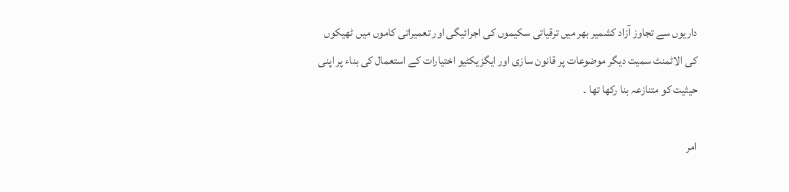داریوں سے تجاوز آزاد کشمیر بھر میں ترقیاتی سکیموں کی اجرائیگی اور تعمیراتی کاموں میں ٹھیکوں کی الاٹمنٹ سمیت دیگر موضوعات پر قانون سازی اور ایگزیکٹیو اختیارات کے استعمال کی بناء پر اپنی حیثیت کو متنازعہ بنا رکھا تھا ۔

امر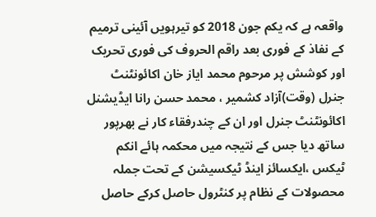واقعہ ہے کہ یکم جون 2018 کو تیرہویں آئینی ترمیم کے نفاذ کے فوری بعد راقم الحروف کی فوری تحریک اور کوشش پر مرحوم محمد ایاز خان اکائونٹنٹ جنرل (وقت)آزاد کشمیر ، محمد حسن رانا ایڈیشنل اکائونٹنٹ جنرل اور ان کے چندرفقاء کار نے بھرپور ساتھ دیا جس کے نتیجہ میں محکمہ ہائے انکم ٹیکس ،ایکسائز اینڈ ٹیکسیشن کے تحت جملہ محصولات کے نظام پر کنٹرول حاصل کرکے حاصل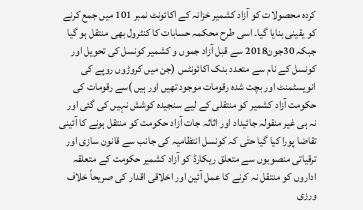کردہ محصولات کو آزاد کشمیر خزانہ کے اکائونٹ نمبر 101 میں جمع کرنے کو یقینی بنایا گیا۔ اسی طرح محکمہ حسابات کا کنٹرول بھی منتقل ہو گیا جبکہ 30جون2018 سے قبل آزاد جموں و کشمیر کونسل کی تحویل اور کونسل کے نام سے متعدد بنک اکائونٹس (جن میں کروڑوں روپے کی انویسٹمنٹ اور بچت شدہ رقومات موجود تھیں اور ہیں )سے رقومات کی حکومت آزاد کشمیر کو منتقلی کے لیے سنجیدہ کوشش نہیں کی گئی اور نہ ہی غیر منقولہ جائیداد اور اثاثہ جات آزاد حکومت کو منتقل ہونے کا آئینی تقاضا پورا کیا گیا حتٰی کہ کونسل انتظامیہ کی جانب سے قانون سازی اور ترقیاتی منصوبوں سے متعلق ریکارڈ کو آزاد کشمیر حکومت کے متعلقہ اداروں کو منتقل نہ کرنے کا عمل آئین اور اخلاقی اقدار کی صریحاً خلاف ورزی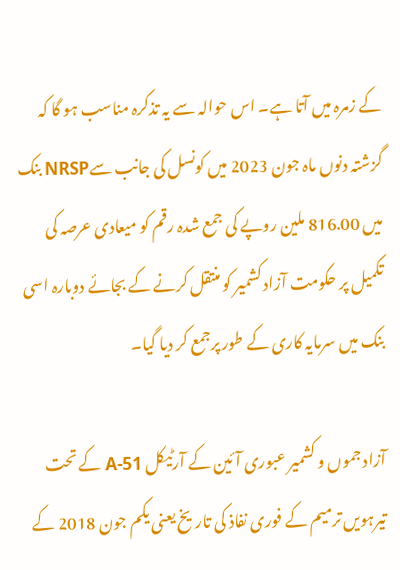کے زمرہ میں آتا ہے۔ اس حوالہ سے یہ تذکرہ مناسب ہو گا کہ گزشتہ دنوں ماہ جون 2023 میں کونسل کی جانب سےNRSP بنک میں 816.00 ملین روپے کی جمع شدہ رقم کو میعادی عرصہ کی تکمیل پر حکومت آزاد کشمیر کو منتقل کرنے کے بجائے دوبارہ اسی بنک میں سرمایہ کاری کے طور پرجمع کر دیا گیا۔

آزاد جموں و کشمیر عبوری آئین کے آرٹیکل 51-A کے تحت تیرہویں ترمیم کے فوری نفاذ کی تاریخ یعنی یکم جون 2018 کے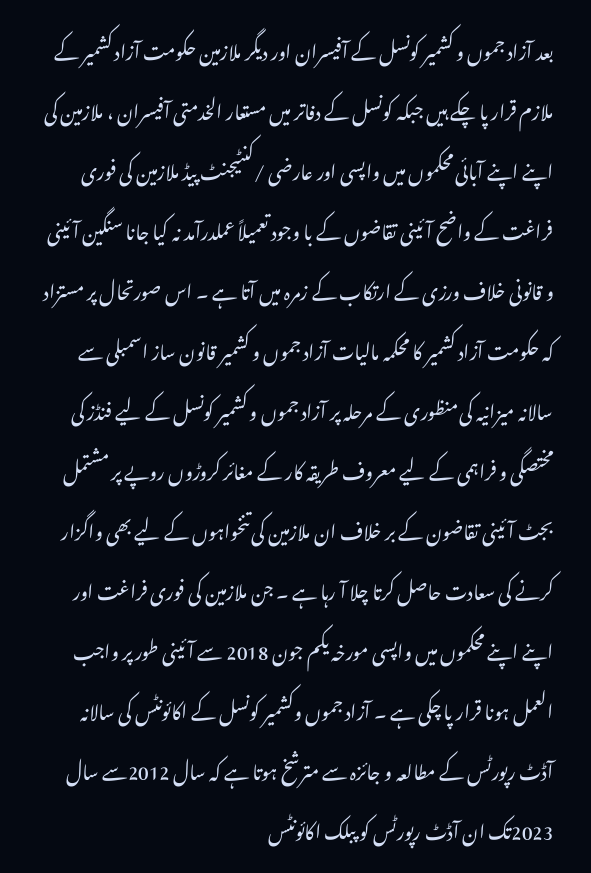بعد آزاد جموں و کشمیر کونسل کے آفیسران اور دیگر ملازمین حکومت آزاد کشمیر کے ملازم قرار پا چکے ہیں جبکہ کونسل کے دفاتر میں مستعار الخدمتی آفیسران ، ملازمین کی اپنے اپنے آبائی محکموں میں واپسی اور عارضی /کنٹیجنٹ پیڈ ملازمین کی فوری فراغت کے واضح آئینی تقاضوں کے با وجود تعمیلاً عملدرآمد نہ کیا جانا سنگین آئینی و قانونی خلاف ورزی کے ارتکاب کے زمرہ میں آتا ہے ۔ اس صورتحال پر مستزاد کہ حکومت آزاد کشمیر کا محکمہ مالیات آزاد جموں و کشمیر قانون ساز اسمبلی سے سالانہ میزانیہ کی منظوری کے مرحلہ پر آزاد جموں و کشمیر کونسل کے لیے فنڈز کی مختصگی و فراہمی کے لیے معروف طریقہ کار کے مغائر کروڑوں روپے پر مشتمل بجٹ آئینی تقاضون کے بر خلاف ان ملازمین کی تنخواہوں کے لیے بھی واگزار کرنے کی سعادت حاصل کرتا چلا آ رہا ہے ۔ جن ملازمین کی فوری فراغت اور اپنے اپنے محکموں میں واپسی مورخہ یکم جون 2018 سے آئینی طور پر واجب العمل ہونا قرار پا چکی ہے ۔ آزاد جموں وکشمیر کونسل کے اکائونٹس کی سالانہ آڈٹ رپورٹس کے مطالعہ و جائزہ سے مترشخ ہوتا ہے کہ سال 2012سے سال 2023تک ان آڈٹ رپورٹس کو پبلک اکائونٹس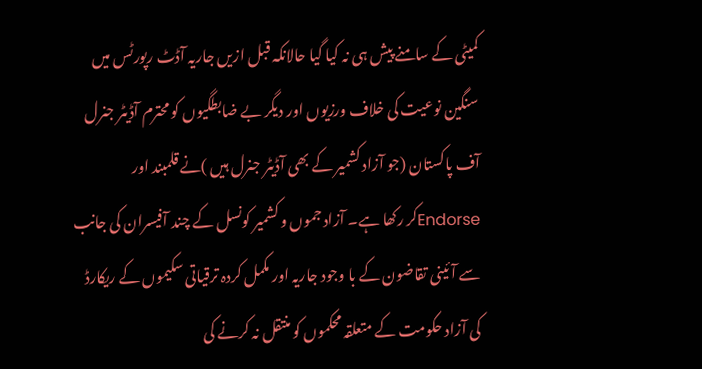کمیٹی کے سامنے پیش ہی نہ کیا گیا حالانکہ قبل ازیں جاریہ آڈٹ رپورٹس میں سنگین نوعیت کی خلاف ورزیوں اور دیگر بے ضابطگیوں کو محترم آڈیٹر جنرل آف پاکستان (جو آزاد کشمیر کے بھی آڈیٹر جنرل ہیں )نے قلمبند اور Endorseکر رکھا ہے۔ آزاد جموں و کشمیر کونسل کے چند آفیسران کی جانب سے آئینی تقاضون کے با وجود جاریہ اور مکمل کردہ ترقیاتی سکیموں کے ریکارڈ کی آزاد حکومت کے متعلقہ محکموں کو منتقل نہ کرنے کی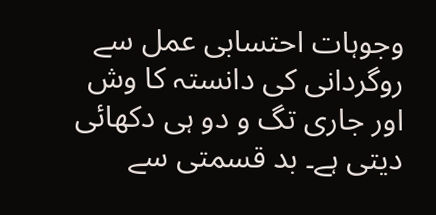وجوہات احتسابی عمل سے روگردانی کی دانستہ کا وش اور جاری تگ و دو ہی دکھائی دیتی ہے۔ بد قسمتی سے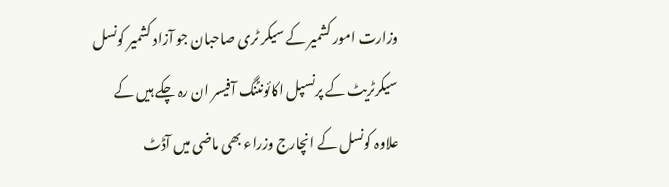وزارت امور کشمیر کے سیکر ٹری صاحبان جو آزاد کشمیر کونسل سیکرٹریٹ کے پرنسپل اکائونٹنگ آفیسر ان رہ چکے ہیں کے علاوہ کونسل کے انچارج وزراء بھی ماضی میں آڈٹ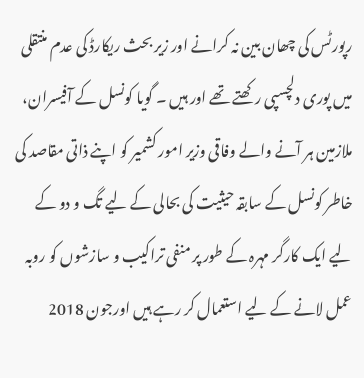رپورٹس کی چھان بین نہ کرانے اور زیر بحث ریکارڈ کی عدم منتقلی میں پوری دلچسپی رکھتے تھے اور ہیں ۔ گویا کونسل کے آفیسران، ملازمین ہر آنے والے وفاقی وزیر امور کشمیر کو اپنے ذاتی مقاصد کی خاطر کونسل کے سابقہ حیثیت کی بحالی کے لیے تگ و دو کے لیے ایک کارگر مہرہ کے طور پر منفی تراکیب و سازشوں کو روبہ عمل لانے کے لیے استعمال کر رہے ہیں اورجون 2018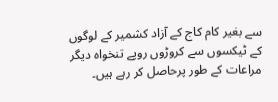سے بغیر کام کاج کے آزاد کشمیر کے لوگوں کے ٹیکسوں سے کروڑوں روپے تنخواہ دیگر مراعات کے طور پرحاصل کر رہے ہیں۔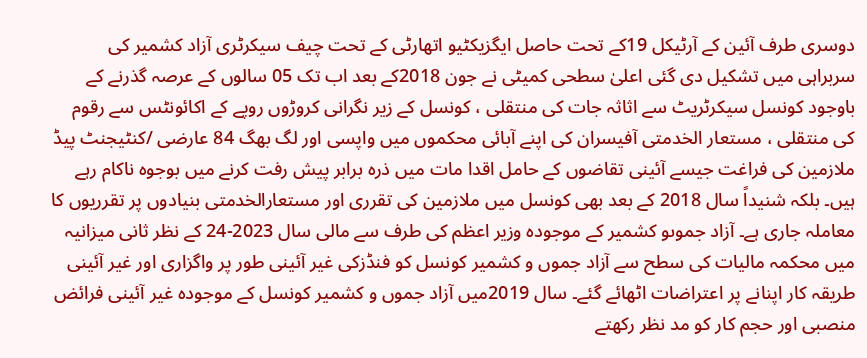دوسری طرف آئین کے آرٹیکل 19کے تحت حاصل ایگزیکٹیو اتھارٹی کے تحت چیف سیکرٹری آزاد کشمیر کی سربراہی میں تشکیل دی گئی اعلیٰ سطحی کمیٹی نے جون 2018کے بعد اب تک 05 سالوں کے عرصہ گذرنے کے باوجود کونسل سیکرٹریٹ سے اثاثہ جات کی منتقلی ، کونسل کے زیر نگرانی کروڑوں روپے کے اکائونٹس سے رقوم کی منتقلی ، مستعار الخدمتی آفیسران کی اپنے آبائی محکموں میں واپسی اور لگ بھگ 84 عارضی /کنٹیجنٹ پیڈ ملازمین کی فراغت جیسے آئینی تقاضوں کے حامل اقدا مات میں ذرہ برابر پیش رفت کرنے میں بوجوہ ناکام رہے ہیں۔ بلکہ شنیداً سال 2018 کے بعد بھی کونسل میں ملازمین کی تقرری اور مستعارالخدمتی بنیادوں پر تقرریوں کا معاملہ جاری ہے۔ آزاد جموںو کشمیر کے موجودہ وزیر اعظم کی طرف سے مالی سال 2023-24 کے نظر ثانی میزانیہ میں محکمہ مالیات کی سطح سے آزاد جموں و کشمیر کونسل کو فنڈزکی غیر آئینی طور پر واگزاری اور غیر آئینی طریقہ کار اپنانے پر اعتراضات اٹھائے گئے۔ سال 2019میں آزاد جموں و کشمیر کونسل کے موجودہ غیر آئینی فرائض منصبی اور حجم کار کو مد نظر رکھتے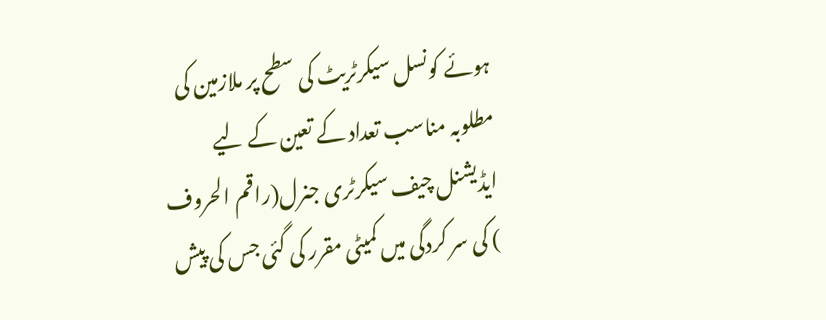ہوئے کونسل سیکرٹریٹ کی سطح پر ملازمین کی مطلوبہ مناسب تعداد کے تعین کے لیے ایڈیشنل چیف سیکرٹری جنرل(راقم الحروف ) کی سر کردگی میں کمیٹی مقرر کی گئی جس کی پیش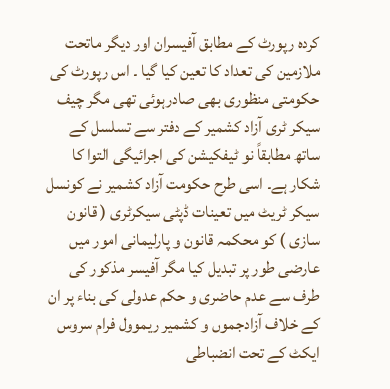کردہ رپورٹ کے مطابق آفیسران اور دیگر ماتحت ملازمین کی تعداد کا تعین کیا گیا ۔ اس رپورٹ کی حکومتی منظوری بھی صادرہوئی تھی مگر چیف سیکر ٹری آزاد کشمیر کے دفتر سے تسلسل کے ساتھ مطابقاً نو ٹیفکیشن کی اجرائیگی التوا کا شکار ہے۔ اسی طرح حکومت آزاد کشمیر نے کونسل سیکر ٹریٹ میں تعینات ڈپٹی سیکرٹری ( قانون سازی ) کو محکمہ قانون و پارلیمانی امور میں عارضی طور پر تبدیل کیا مگر آفیسر مذکور کی طرف سے عدم حاضری و حکم عدولی کی بناء پر ان کے خلاف آزادجموں و کشمیر ریموول فرام سروس ایکٹ کے تحت انضباطی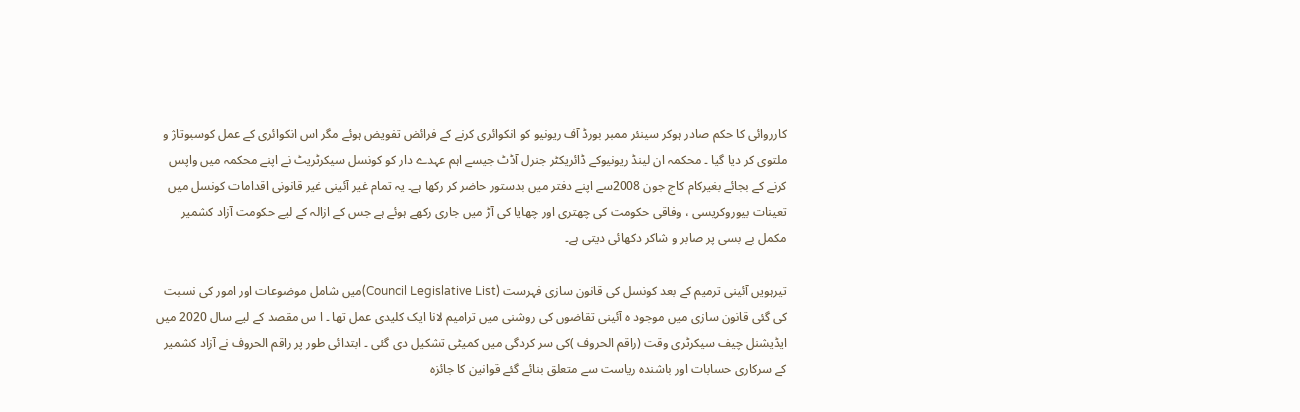کارروائی کا حکم صادر ہوکر سینئر ممبر بورڈ آف ریونیو کو انکوائری کرنے کے فرائض تفویض ہوئے مگر اس انکوائری کے عمل کوسبوتاژ و ملتوی کر دیا گیا ۔ محکمہ ان لینڈ ریونیوکے ڈائریکٹر جنرل آڈٹ جیسے اہم عہدے دار کو کونسل سیکرٹریٹ نے اپنے محکمہ میں واپس کرنے کے بجائے بغیرکام کاج جون 2008سے اپنے دفتر میں بدستور حاضر کر رکھا ہے۔ یہ تمام غیر آئینی غیر قانونی اقدامات کونسل میں تعینات بیوروکریسی ، وفاقی حکومت کی چھتری اور چھایا کی آڑ میں جاری رکھے ہوئے ہے جس کے ازالہ کے لیے حکومت آزاد کشمیر مکمل بے بسی پر صابر و شاکر دکھائی دیتی ہے۔

تیرہویں آئینی ترمیم کے بعد کونسل کی قانون سازی فہرست (Council Legislative List)میں شامل موضوعات اور امور کی نسبت کی گئی قانون سازی میں موجود ہ آئینی تقاضوں کی روشنی میں ترامیم لانا ایک کلیدی عمل تھا ۔ ا س مقصد کے لیے سال 2020 میں ایڈیشنل چیف سیکرٹری وقت (راقم الحروف )کی سر کردگی میں کمیٹی تشکیل دی گئی ۔ ابتدائی طور پر راقم الحروف نے آزاد کشمیر کے سرکاری حسابات اور باشندہ ریاست سے متعلق بنائے گئے قوانین کا جائزہ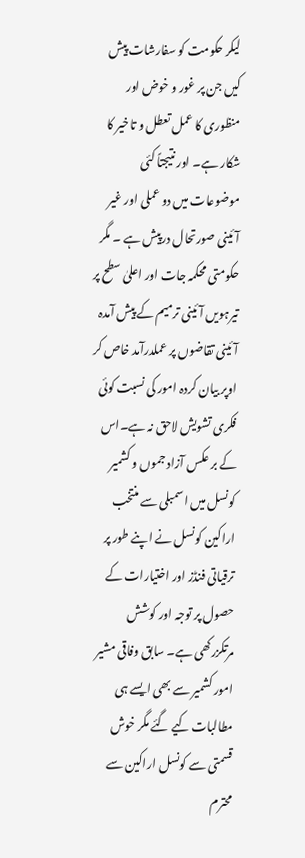لیکر حکومت کو سفارشات پیش کیں جن پر غور و خوض اور منظوری کا عمل تعطل و تاخیر کا شکار ہے۔ اور نتیجتاً کئی موضوعات میں دو عملی اور غیر آئینی صورتحال درپیش ہے ۔ مگر حکومتی محکمہ جات اور اعلیٰ سطح پر تیرہویں آئینی ترمیم کے پیش آمدہ آئینی تقاضوں پر عملدرآمد خاص کر اوپر بیان کردہ امور کی نسبت کوئی فکری تشویش لاحق نہ ہے۔اس کے بر عکس آزاد جموں و کشمیر کونسل میں اسمبلی سے منتخب اراکین کونسل نے اپنے طور پر ترقیاتی فنڈز اور اختیارات کے حصول پر توجہ اور کوشش مرتکزرکھی ہے۔ سابق وفاقی مشیر امور کشمیر سے بھی ایسے ہی مطالبات کیے گئے مگر خوش قسمتی سے کونسل اراکین سے محترم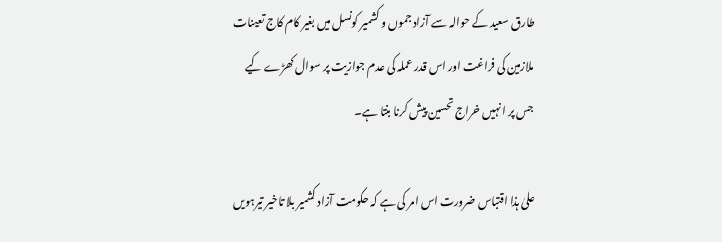طارق سعید کے حوالہ سے آزاد جموں و کشمیر کونسل میں بغیر کام کاج تعینات ملازمین کی فراغت اور اس قدر عملہ کی عدم جوازیت پر سوال کھڑے کیے جس پر انہیں خراج تحسین پیش کرنا بنتا ہے۔

علیٰ ہذا اقتباس ضرورت اس امر کی ہے کہ حکومت آزاد کشمیر بلا تاخیر تیرہویں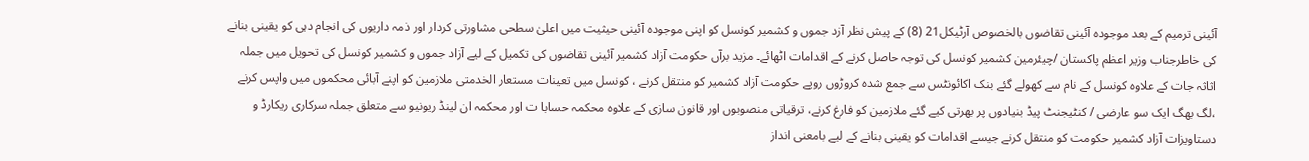آئینی ترمیم کے بعد موجودہ آئینی تقاضوں بالخصوص آرٹیکل21 (8) کے پیش نظر آزد جموں و کشمیر کونسل کو اپنی موجودہ آئینی حیثیت میں اعلیٰ سطحی مشاورتی کردار اور ذمہ داریوں کی انجام دہی کو یقینی بنانے کی خاطرجناب وزیر اعظم پاکستان /چیئرمین کشمیر کونسل کی توجہ حاصل کرنے کے اقدامات اٹھائے۔ مزید برآں حکومت آزاد کشمیر آئینی تقاضوں کی تکمیل کے لیے آزاد جموں و کشمیر کونسل کی تحویل میں جملہ اثاثہ جات کے علاوہ کونسل کے نام سے کھولے گئے بنک اکائونٹس سے جمع شدہ کروڑوں روپے حکومت آزاد کشمیر کو منتقل کرنے ، کونسل میں تعینات مستعار الخدمتی ملازمین کو اپنے آبائی محکموں میں واپس کرنے ،لگ بھگ ایک سو عارضی / کنٹیجنٹ پیڈ بنیادوں پر بھرتی کیے گئے ملازمین کو فارغ کرنے، ترقیاتی منصوبوں اور قانون سازی کے علاوہ محکمہ حسابا ت اور محکمہ ان لینڈ ریونیو سے متعلق جملہ سرکاری ریکارڈ و دستاویزات آزاد کشمیر حکومت کو منتقل کرنے جیسے اقدامات کو یقینی بنانے کے لیے بامعنی انداز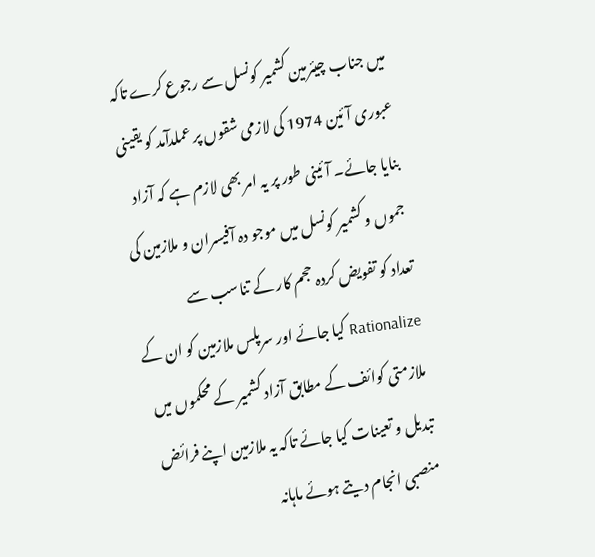میں جناب چیئرمین کشمیر کونسل سے رجوع کرے تاکہ عبوری آئین 1974 کی لازمی شقوں پر عملدآمد کو یقینی بنایا جائے۔ آئینی طور پر یہ امر بھی لازم ہے کہ آزاد جموں و کشمیر کونسل میں موجو دہ آفیسران و ملازمین کی تعداد کو تفویض کردہ حجم کار کے تناسب سے Rationalize کیا جائے اور سرپلس ملازمین کو ان کے ملازمتی کوائف کے مطابق آزاد کشمیر کے محکموں میں تبدیل و تعینات کیا جائے تاکہ یہ ملازمین اپنے فرائض منصبی انجام دیتے ہوئے ماہانہ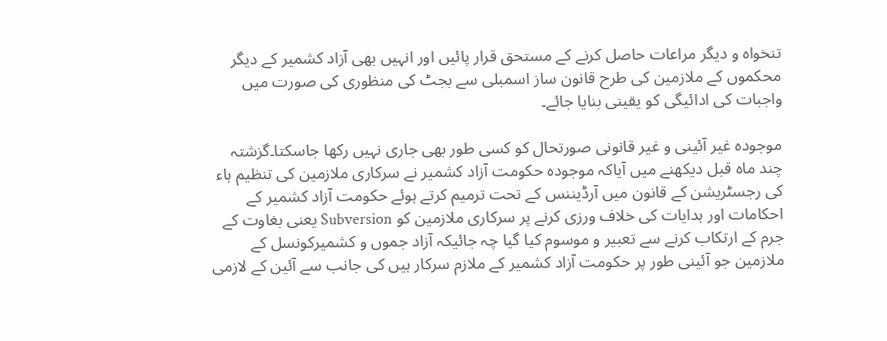تنخواہ و دیگر مراعات حاصل کرنے کے مستحق قرار پائیں اور انہیں بھی آزاد کشمیر کے دیگر محکموں کے ملازمین کی طرح قانون ساز اسمبلی سے بجٹ کی منظوری کی صورت میں واجبات کی ادائیگی کو یقینی بنایا جائے۔

موجودہ غیر آئینی و غیر قانونی صورتحال کو کسی طور بھی جاری نہیں رکھا جاسکتا۔گزشتہ چند ماہ قبل دیکھنے میں آیاکہ موجودہ حکومت آزاد کشمیر نے سرکاری ملازمین کی تنظیم ہاء کی رجسٹریشن کے قانون میں آرڈیننس کے تحت ترمیم کرتے ہوئے حکومت آزاد کشمیر کے احکامات اور ہدایات کی خلاف ورزی کرنے پر سرکاری ملازمین کو Subversion یعنی بغاوت کے جرم کے ارتکاب کرنے سے تعبیر و موسوم کیا گیا چہ جائیکہ آزاد جموں و کشمیرکونسل کے ملازمین جو آئینی طور پر حکومت آزاد کشمیر کے ملازم سرکار ہیں کی جانب سے آئین کے لازمی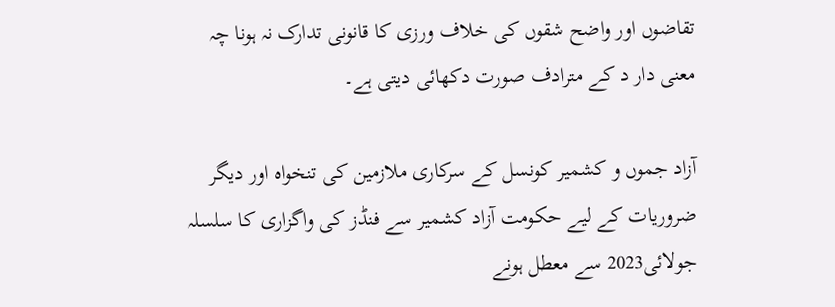تقاضوں اور واضح شقوں کی خلاف ورزی کا قانونی تدارک نہ ہونا چہ معنی دار د کے مترادف صورت دکھائی دیتی ہے۔

آزاد جموں و کشمیر کونسل کے سرکاری ملازمین کی تنخواہ اور دیگر ضروریات کے لیے حکومت آزاد کشمیر سے فنڈز کی واگزاری کا سلسلہ جولائی2023 سے معطل ہونے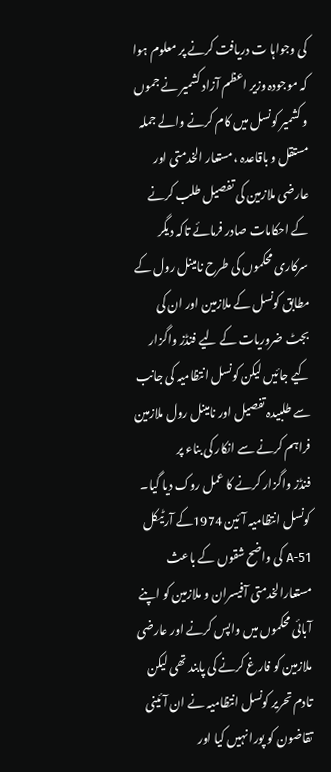کی وجواہا ت دریافت کرنے پر معلوم ہوا کہ موجودہ وزیر اعظم آزاد کشمیر نے جموں و کشمیر کونسل میں کام کرنے والے جملہ مستقل و باقاعدہ ،مستعار الخدمتی اور عارضی ملازمین کی تفصیل طلب کرنے کے احکامات صادر فرمائے تاکہ دیگر سرکاری محکموں کی طرح نامینل رول کے مطابق کونسل کے ملازمین اور ان کی بجٹ ضروریات کے لیے فنڈز واگزار کیے جائیں لیکن کونسل انتظامیہ کی جانب سے طلبیدہ تفصیل اور نامینل رول ملازمین فراہم کرنے سے انکار کی بناء پر
فنڈز واگزار کرنے کا عمل روک دیا گیا۔ کونسل انتظامیہ آئین 1974کے آرٹیکل 51-A کی واضح شقوں کے باعث مستعارالخدمتی آفیسران و ملازمین کو اپنے آبائی محکموں میں واپس کرنے اور عارضی ملازمین کو فارغ کرنے کی پابند تھی لیکن تادم تحریر کونسل انتظامیہ نے ان آئینی تقاضون کو پورا نہیں کیا اور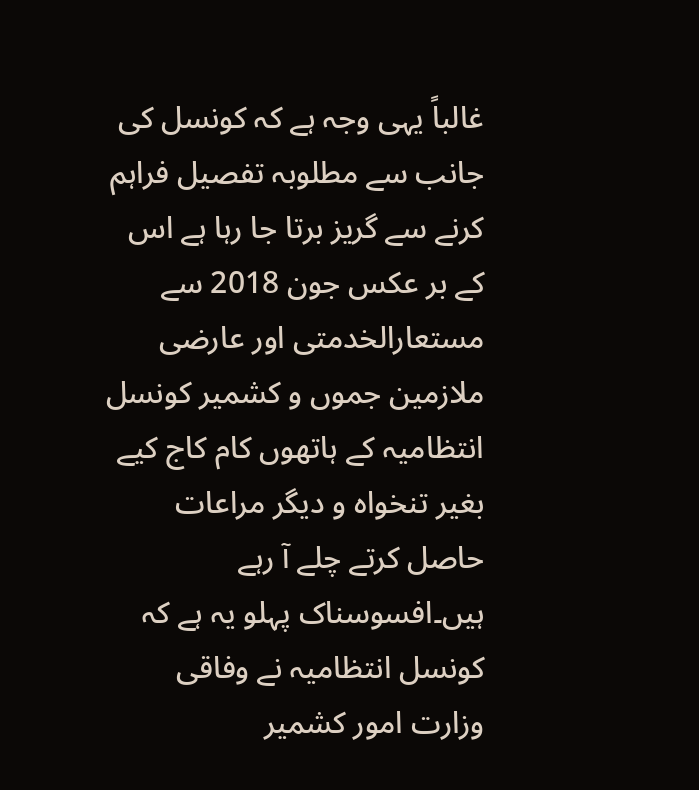غالباً یہی وجہ ہے کہ کونسل کی جانب سے مطلوبہ تفصیل فراہم کرنے سے گریز برتا جا رہا ہے اس کے بر عکس جون 2018 سے مستعارالخدمتی اور عارضی ملازمین جموں و کشمیر کونسل انتظامیہ کے ہاتھوں کام کاج کیے بغیر تنخواہ و دیگر مراعات حاصل کرتے چلے آ رہے ہیں۔افسوسناک پہلو یہ ہے کہ کونسل انتظامیہ نے وفاقی وزارت امور کشمیر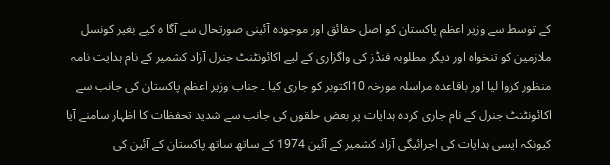کے توسط سے وزیر اعظم پاکستان کو اصل حقائق اور موجودہ آئینی صورتحال سے آگا ہ کیے بغیر کونسل ملازمین کو تنخواہ اور دیگر مطلوبہ فنڈز کی واگزاری کے لیے اکائونٹنٹ جنرل آزاد کشمیر کے نام ہدایت نامہ منظور کروا لیا اور باقاعدہ مراسلہ مورخہ 10اکتوبر کو جاری کیا ۔ جناب وزیر اعظم پاکستان کی جانب سے اکائونٹنٹ جنرل کے نام جاری کردہ ہدایات پر بعض حلقوں کی جانب سے شدید تحفظات کا اظہار سامنے آیا کیونکہ ایسی ہدایات کی اجرائیگی آزاد کشمیر کے آئین 1974 کے ساتھ ساتھ پاکستان کے آئین کی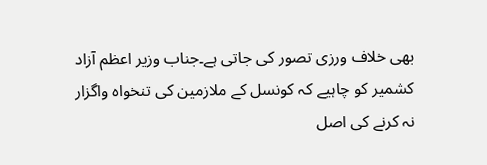بھی خلاف ورزی تصور کی جاتی ہے۔جناب وزیر اعظم آزاد کشمیر کو چاہیے کہ کونسل کے ملازمین کی تنخواہ واگزار نہ کرنے کی اصل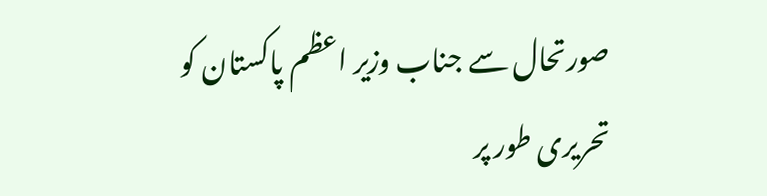صورتحال سے جناب وزیر اعظم پاکستان کو تحریری طور پر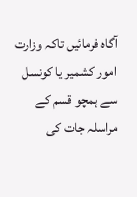آگاہ فرمائیں تاکہ وزارت امور کشمیر یا کونسل سے ہمچو قسم کے مراسلہ جات کی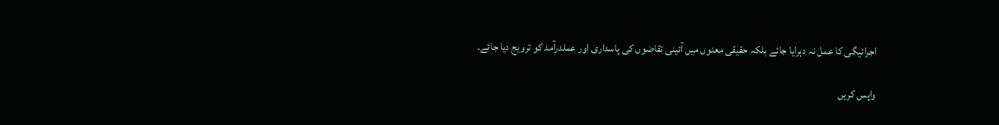اجرائیگی کا عمل نہ دہرایا جائے بلکہ حقیقی معنوں میں آئینی تقاضوں کی پاسداری اور عملدرآمد کو ترویج دیا جائے۔

واپس کریں